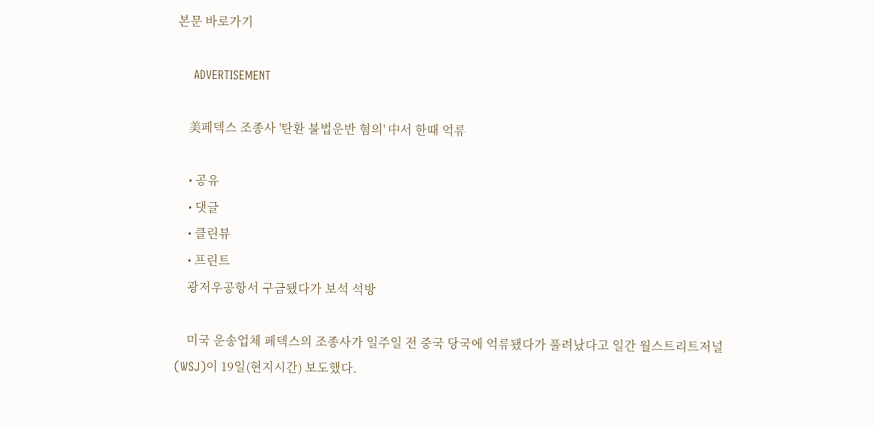본문 바로가기

    ADVERTISEMENT

    美페덱스 조종사 '탄환 불법운반 혐의' 中서 한때 억류

    • 공유
    • 댓글
    • 클린뷰
    • 프린트
    광저우공항서 구금됐다가 보석 석방

    미국 운송업체 페덱스의 조종사가 일주일 전 중국 당국에 억류됐다가 풀려났다고 일간 월스트리트저널(WSJ)이 19일(현지시간) 보도했다.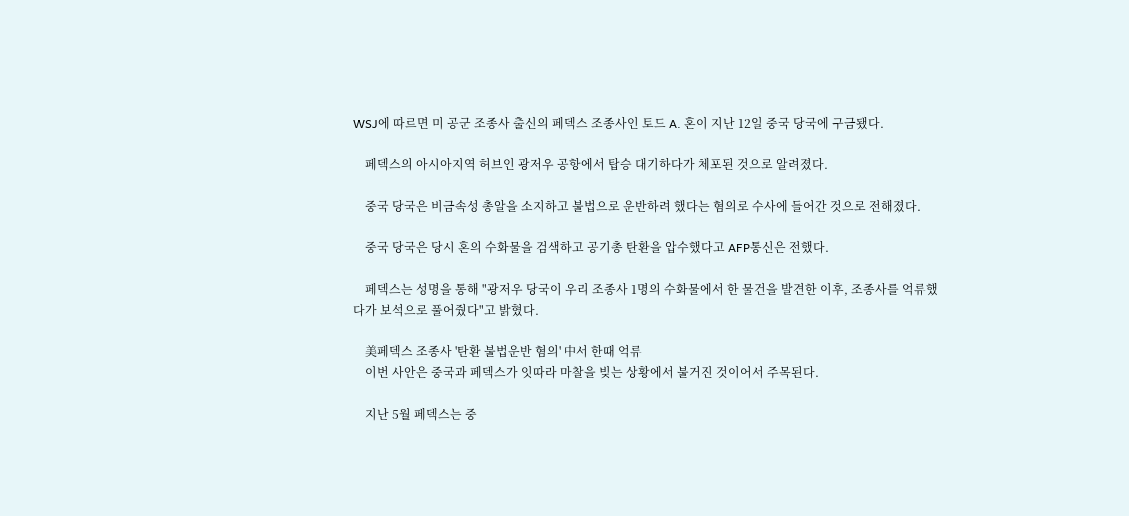WSJ에 따르면 미 공군 조종사 출신의 페덱스 조종사인 토드 A. 혼이 지난 12일 중국 당국에 구금됐다.

    페덱스의 아시아지역 허브인 광저우 공항에서 탑승 대기하다가 체포된 것으로 알려졌다.

    중국 당국은 비금속성 총알을 소지하고 불법으로 운반하려 했다는 혐의로 수사에 들어간 것으로 전해졌다.

    중국 당국은 당시 혼의 수화물을 검색하고 공기총 탄환을 압수했다고 AFP통신은 전했다.

    페덱스는 성명을 통해 "광저우 당국이 우리 조종사 1명의 수화물에서 한 물건을 발견한 이후, 조종사를 억류했다가 보석으로 풀어줬다"고 밝혔다.

    美페덱스 조종사 '탄환 불법운반 혐의' 中서 한때 억류
    이번 사안은 중국과 페덱스가 잇따라 마찰을 빚는 상황에서 불거진 것이어서 주목된다.

    지난 5월 페덱스는 중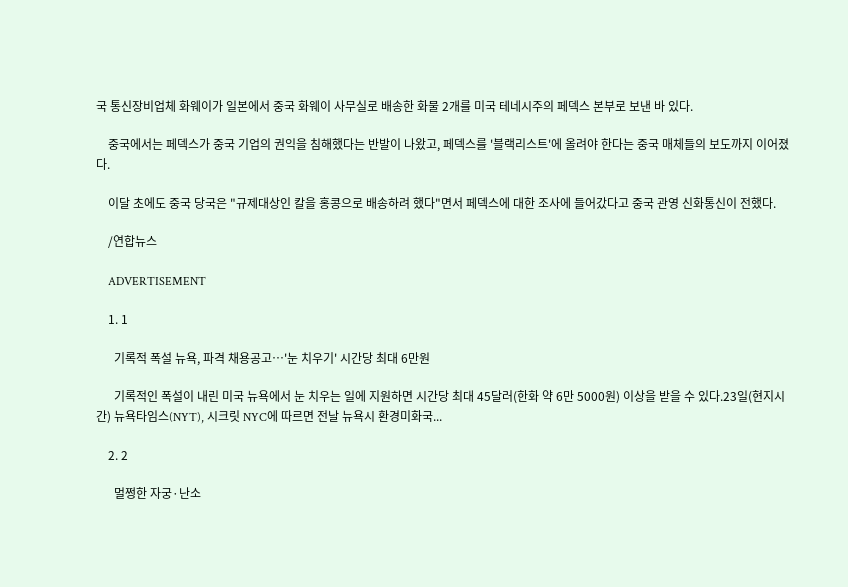국 통신장비업체 화웨이가 일본에서 중국 화웨이 사무실로 배송한 화물 2개를 미국 테네시주의 페덱스 본부로 보낸 바 있다.

    중국에서는 페덱스가 중국 기업의 권익을 침해했다는 반발이 나왔고, 페덱스를 '블랙리스트'에 올려야 한다는 중국 매체들의 보도까지 이어졌다.

    이달 초에도 중국 당국은 "규제대상인 칼을 홍콩으로 배송하려 했다"면서 페덱스에 대한 조사에 들어갔다고 중국 관영 신화통신이 전했다.

    /연합뉴스

    ADVERTISEMENT

    1. 1

      기록적 폭설 뉴욕, 파격 채용공고…'눈 치우기' 시간당 최대 6만원

      기록적인 폭설이 내린 미국 뉴욕에서 눈 치우는 일에 지원하면 시간당 최대 45달러(한화 약 6만 5000원) 이상을 받을 수 있다.23일(현지시간) 뉴욕타임스(NYT), 시크릿 NYC에 따르면 전날 뉴욕시 환경미화국...

    2. 2

      멀쩡한 자궁·난소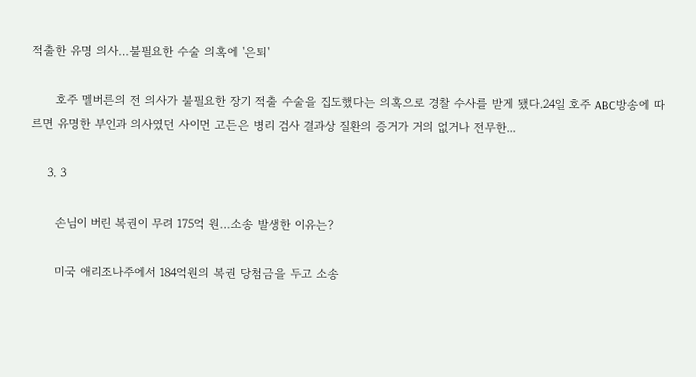적출한 유명 의사…불필요한 수술 의혹에 '은퇴'

      호주 멜버른의 전 의사가 불필요한 장기 적출 수술을 집도했다는 의혹으로 경찰 수사를 받게 됐다.24일 호주 ABC방송에 따르면 유명한 부인과 의사였던 사이먼 고든은 병리 검사 결과상 질환의 증거가 거의 없거나 전무한...

    3. 3

      손님이 버린 복권이 무려 175억 원…소송 발생한 이유는?

      미국 애리조나주에서 184억원의 복권 당첨금을 두고 소송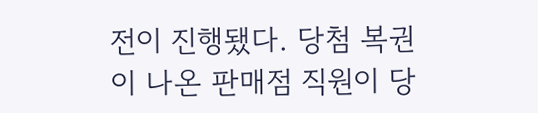전이 진행됐다. 당첨 복권이 나온 판매점 직원이 당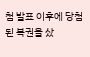첨 발표 이후에 당첨된 복권을 샀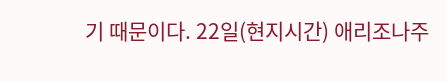기 때문이다. 22일(현지시간) 애리조나주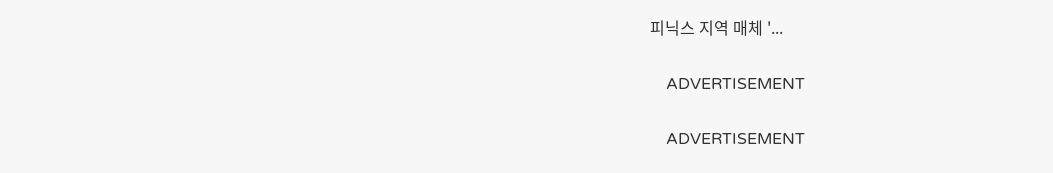피닉스 지역 매체 '...

    ADVERTISEMENT

    ADVERTISEMENT